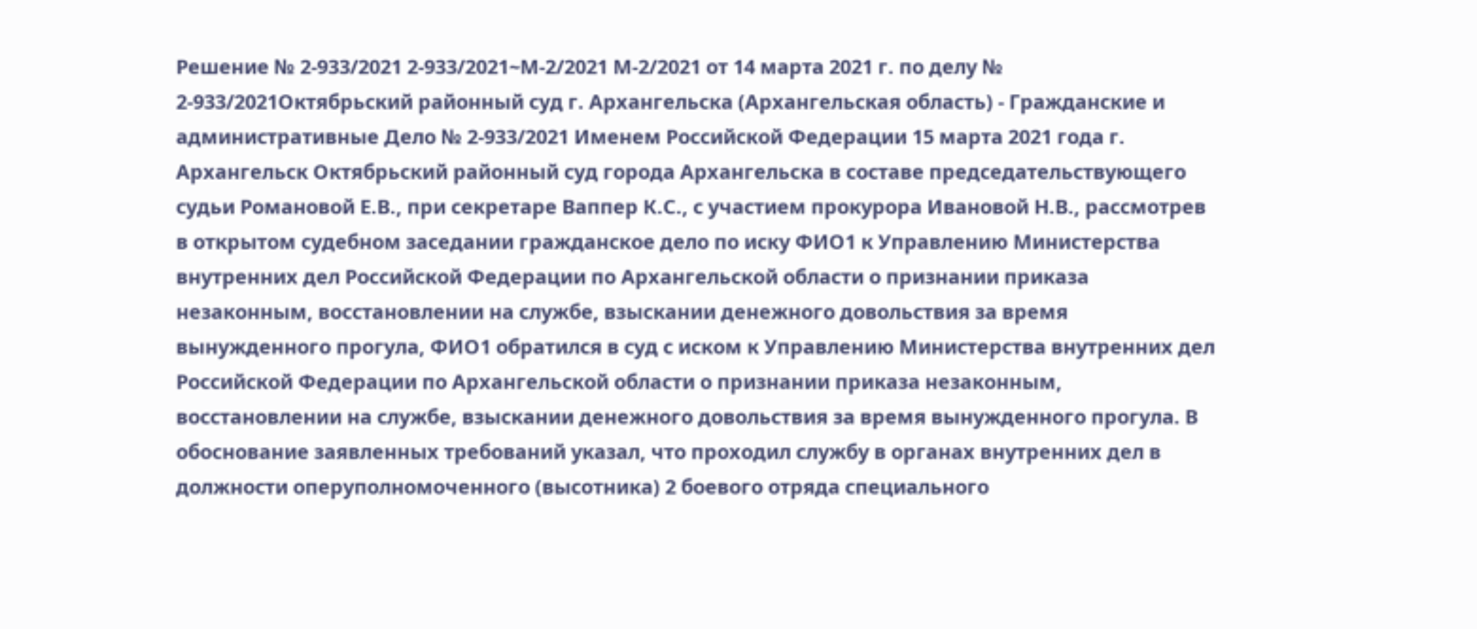Решение № 2-933/2021 2-933/2021~М-2/2021 М-2/2021 от 14 марта 2021 г. по делу № 2-933/2021Октябрьский районный суд г. Архангельска (Архангельская область) - Гражданские и административные Дело № 2-933/2021 Именем Российской Федерации 15 марта 2021 года г. Архангельск Октябрьский районный суд города Архангельска в составе председательствующего судьи Романовой Е.В., при секретаре Ваппер К.С., с участием прокурора Ивановой Н.В., рассмотрев в открытом судебном заседании гражданское дело по иску ФИО1 к Управлению Министерства внутренних дел Российской Федерации по Архангельской области о признании приказа незаконным, восстановлении на службе, взыскании денежного довольствия за время вынужденного прогула, ФИО1 обратился в суд с иском к Управлению Министерства внутренних дел Российской Федерации по Архангельской области о признании приказа незаконным, восстановлении на службе, взыскании денежного довольствия за время вынужденного прогула. В обоснование заявленных требований указал, что проходил службу в органах внутренних дел в должности оперуполномоченного (высотника) 2 боевого отряда специального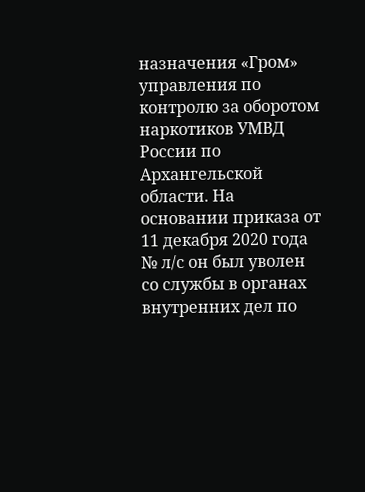назначения «Гром» управления по контролю за оборотом наркотиков УМВД России по Архангельской области. На основании приказа от 11 декабря 2020 года № л/с он был уволен со службы в органах внутренних дел по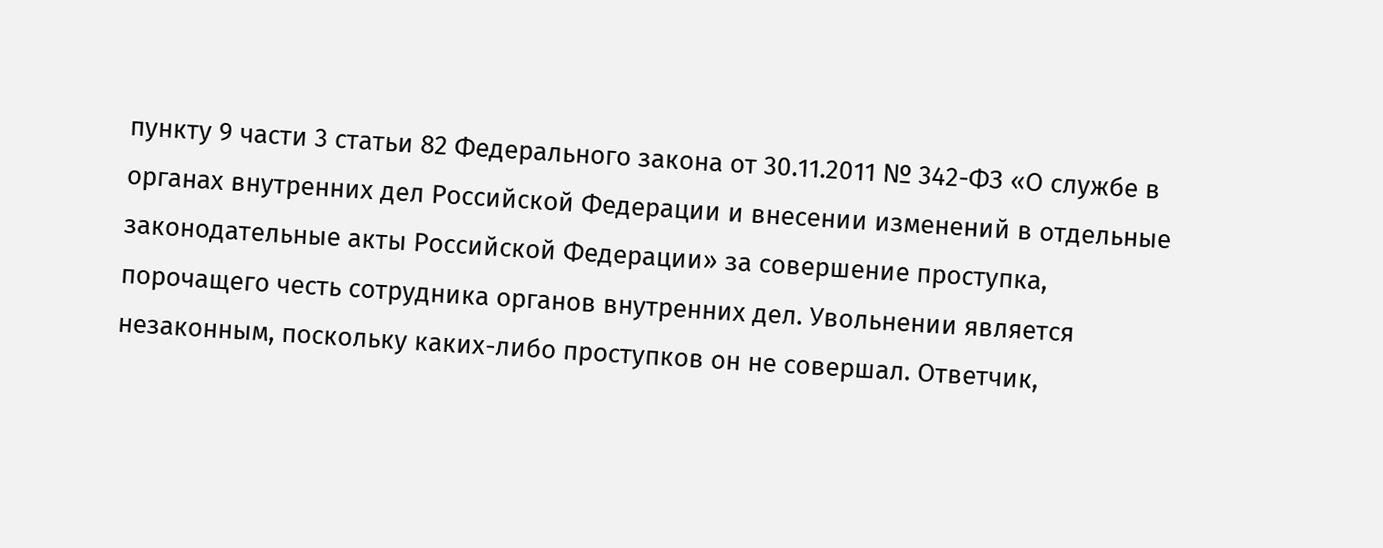пункту 9 части 3 статьи 82 Федерального закона от 30.11.2011 № 342-ФЗ «О службе в органах внутренних дел Российской Федерации и внесении изменений в отдельные законодательные акты Российской Федерации» за совершение проступка, порочащего честь сотрудника органов внутренних дел. Увольнении является незаконным, поскольку каких-либо проступков он не совершал. Ответчик,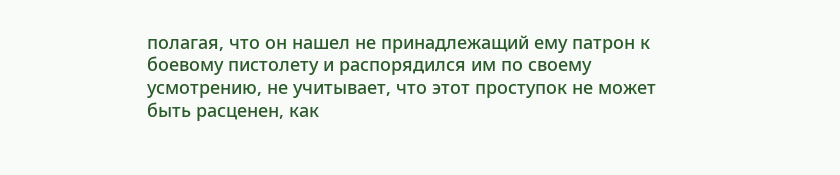полагая, что он нашел не принадлежащий ему патрон к боевому пистолету и распорядился им по своему усмотрению, не учитывает, что этот проступок не может быть расценен, как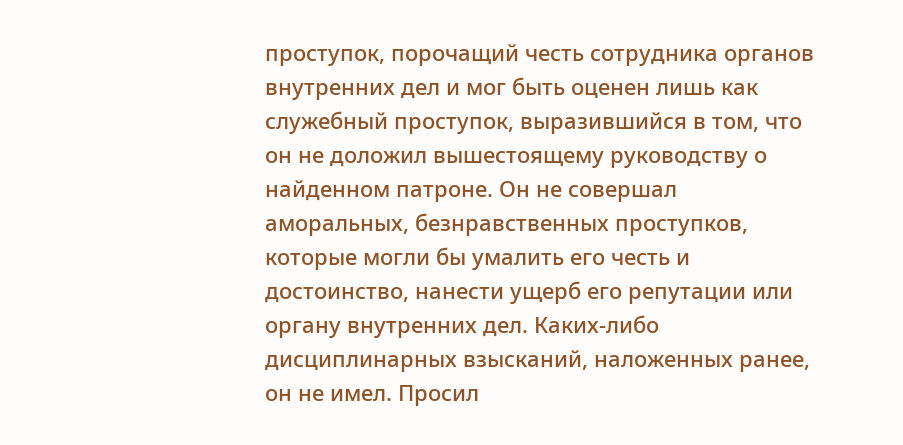проступок, порочащий честь сотрудника органов внутренних дел и мог быть оценен лишь как служебный проступок, выразившийся в том, что он не доложил вышестоящему руководству о найденном патроне. Он не совершал аморальных, безнравственных проступков, которые могли бы умалить его честь и достоинство, нанести ущерб его репутации или органу внутренних дел. Каких-либо дисциплинарных взысканий, наложенных ранее, он не имел. Просил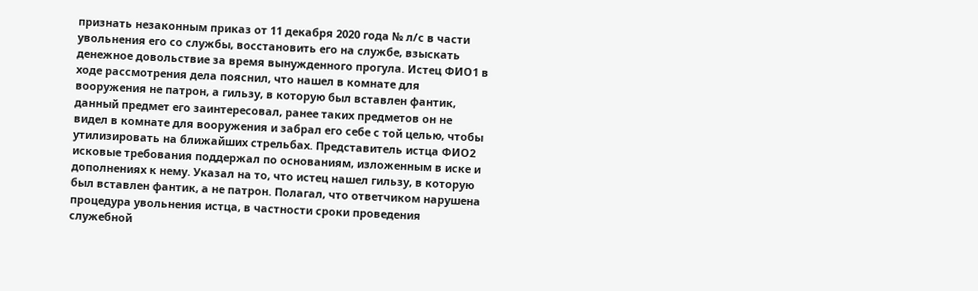признать незаконным приказ от 11 декабря 2020 года № л/с в части увольнения его со службы, восстановить его на службе, взыскать денежное довольствие за время вынужденного прогула. Истец ФИО1 в ходе рассмотрения дела пояснил, что нашел в комнате для вооружения не патрон, а гильзу, в которую был вставлен фантик, данный предмет его заинтересовал, ранее таких предметов он не видел в комнате для вооружения и забрал его себе с той целью, чтобы утилизировать на ближайших стрельбах. Представитель истца ФИО2 исковые требования поддержал по основаниям, изложенным в иске и дополнениях к нему. Указал на то, что истец нашел гильзу, в которую был вставлен фантик, а не патрон. Полагал, что ответчиком нарушена процедура увольнения истца, в частности сроки проведения служебной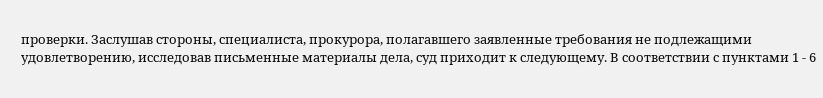проверки. Заслушав стороны, специалиста, прокурора, полагавшего заявленные требования не подлежащими удовлетворению, исследовав письменные материалы дела, суд приходит к следующему. В соответствии с пунктами 1 - 6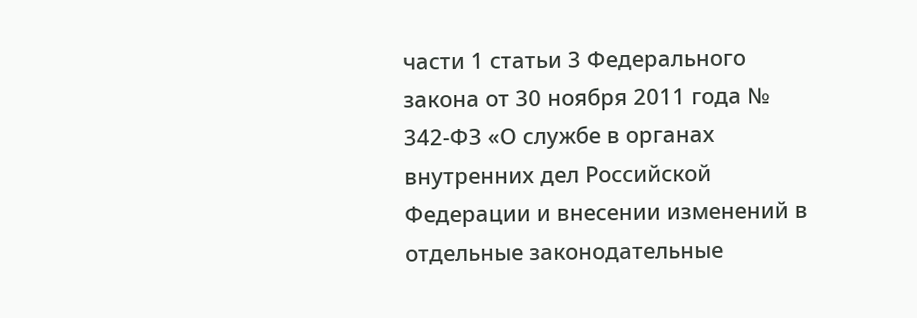части 1 статьи 3 Федерального закона от 30 ноября 2011 года № 342-ФЗ «О службе в органах внутренних дел Российской Федерации и внесении изменений в отдельные законодательные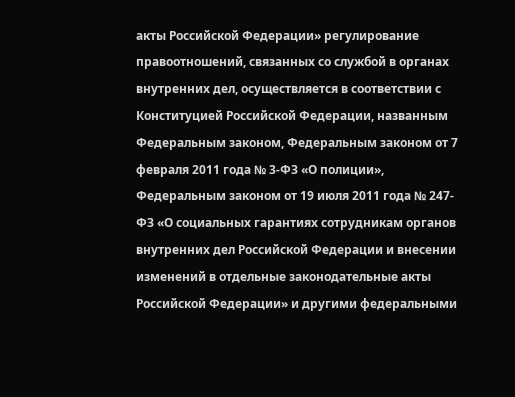акты Российской Федерации» регулирование правоотношений, связанных со службой в органах внутренних дел, осуществляется в соответствии с Конституцией Российской Федерации, названным Федеральным законом, Федеральным законом от 7 февраля 2011 года № 3-ФЗ «О полиции», Федеральным законом от 19 июля 2011 года № 247-ФЗ «О социальных гарантиях сотрудникам органов внутренних дел Российской Федерации и внесении изменений в отдельные законодательные акты Российской Федерации» и другими федеральными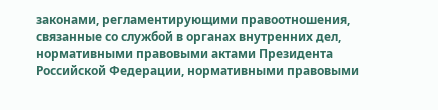законами, регламентирующими правоотношения, связанные со службой в органах внутренних дел, нормативными правовыми актами Президента Российской Федерации, нормативными правовыми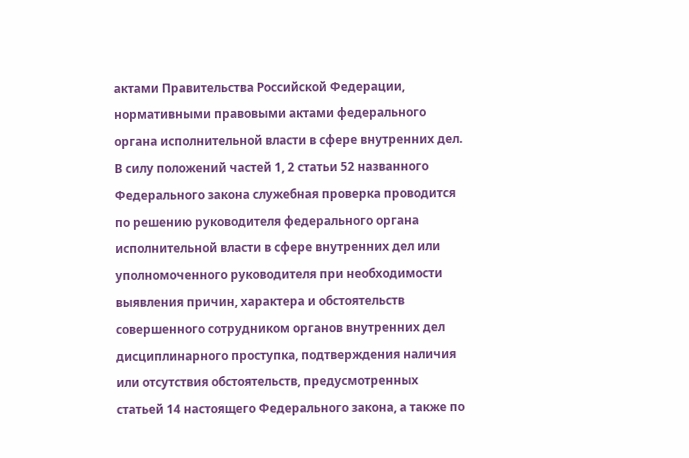актами Правительства Российской Федерации, нормативными правовыми актами федерального органа исполнительной власти в сфере внутренних дел. В силу положений частей 1, 2 статьи 52 названного Федерального закона служебная проверка проводится по решению руководителя федерального органа исполнительной власти в сфере внутренних дел или уполномоченного руководителя при необходимости выявления причин, характера и обстоятельств совершенного сотрудником органов внутренних дел дисциплинарного проступка, подтверждения наличия или отсутствия обстоятельств, предусмотренных статьей 14 настоящего Федерального закона, а также по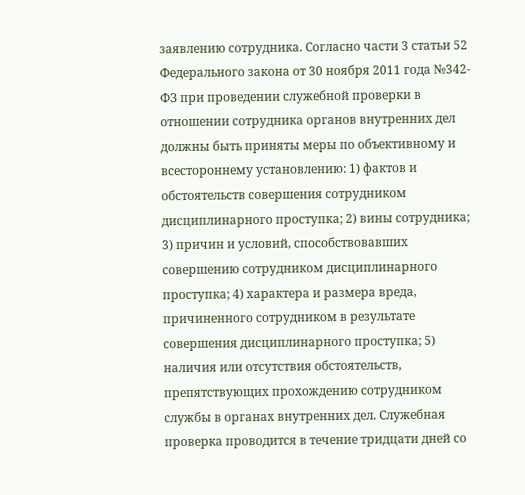заявлению сотрудника. Согласно части 3 статьи 52 Федерального закона от 30 ноября 2011 года №342-ФЗ при проведении служебной проверки в отношении сотрудника органов внутренних дел должны быть приняты меры по объективному и всестороннему установлению: 1) фактов и обстоятельств совершения сотрудником дисциплинарного проступка; 2) вины сотрудника; 3) причин и условий, способствовавших совершению сотрудником дисциплинарного проступка; 4) характера и размера вреда, причиненного сотрудником в результате совершения дисциплинарного проступка; 5) наличия или отсутствия обстоятельств, препятствующих прохождению сотрудником службы в органах внутренних дел. Служебная проверка проводится в течение тридцати дней со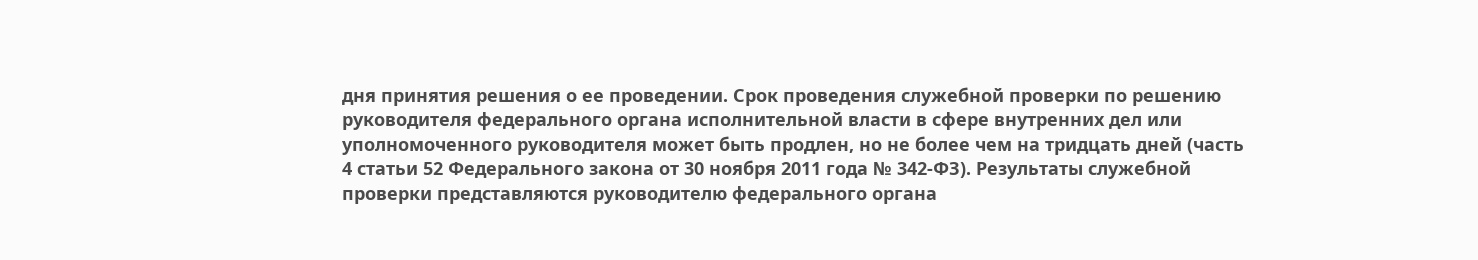дня принятия решения о ее проведении. Срок проведения служебной проверки по решению руководителя федерального органа исполнительной власти в сфере внутренних дел или уполномоченного руководителя может быть продлен, но не более чем на тридцать дней (часть 4 статьи 52 Федерального закона от 30 ноября 2011 года № 342-ФЗ). Результаты служебной проверки представляются руководителю федерального органа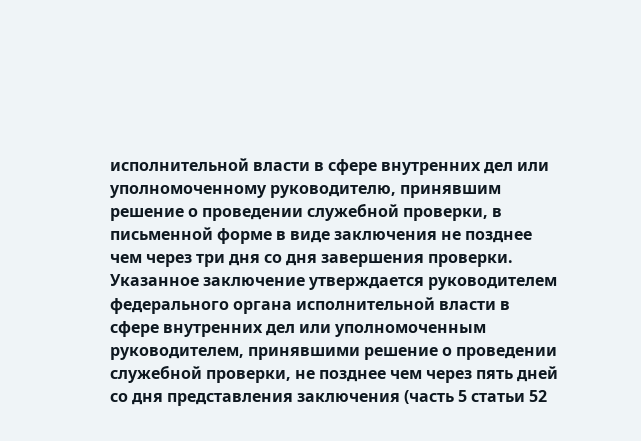исполнительной власти в сфере внутренних дел или уполномоченному руководителю, принявшим решение о проведении служебной проверки, в письменной форме в виде заключения не позднее чем через три дня со дня завершения проверки. Указанное заключение утверждается руководителем федерального органа исполнительной власти в сфере внутренних дел или уполномоченным руководителем, принявшими решение о проведении служебной проверки, не позднее чем через пять дней со дня представления заключения (часть 5 статьи 52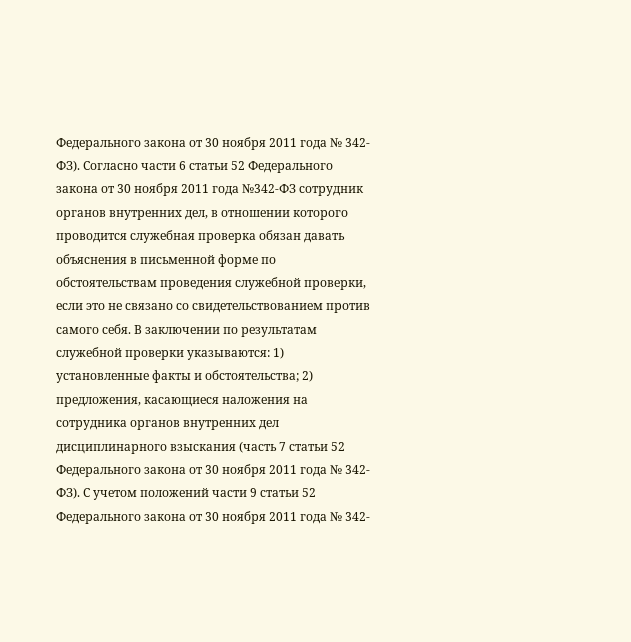Федерального закона от 30 ноября 2011 года № 342-ФЗ). Согласно части 6 статьи 52 Федерального закона от 30 ноября 2011 года №342-ФЗ сотрудник органов внутренних дел, в отношении которого проводится служебная проверка обязан давать объяснения в письменной форме по обстоятельствам проведения служебной проверки, если это не связано со свидетельствованием против самого себя. В заключении по результатам служебной проверки указываются: 1) установленные факты и обстоятельства; 2) предложения, касающиеся наложения на сотрудника органов внутренних дел дисциплинарного взыскания (часть 7 статьи 52 Федерального закона от 30 ноября 2011 года № 342-ФЗ). С учетом положений части 9 статьи 52 Федерального закона от 30 ноября 2011 года № 342-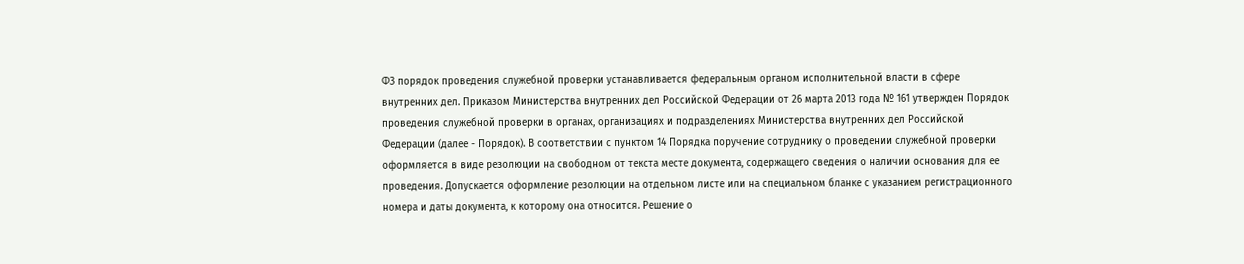ФЗ порядок проведения служебной проверки устанавливается федеральным органом исполнительной власти в сфере внутренних дел. Приказом Министерства внутренних дел Российской Федерации от 26 марта 2013 года № 161 утвержден Порядок проведения служебной проверки в органах, организациях и подразделениях Министерства внутренних дел Российской Федерации (далее - Порядок). В соответствии с пунктом 14 Порядка поручение сотруднику о проведении служебной проверки оформляется в виде резолюции на свободном от текста месте документа, содержащего сведения о наличии основания для ее проведения. Допускается оформление резолюции на отдельном листе или на специальном бланке с указанием регистрационного номера и даты документа, к которому она относится. Решение о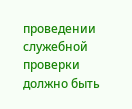проведении служебной проверки должно быть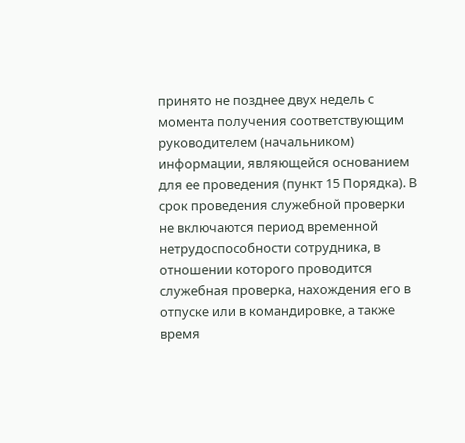принято не позднее двух недель с момента получения соответствующим руководителем (начальником) информации, являющейся основанием для ее проведения (пункт 15 Порядка). В срок проведения служебной проверки не включаются период временной нетрудоспособности сотрудника, в отношении которого проводится служебная проверка, нахождения его в отпуске или в командировке, а также время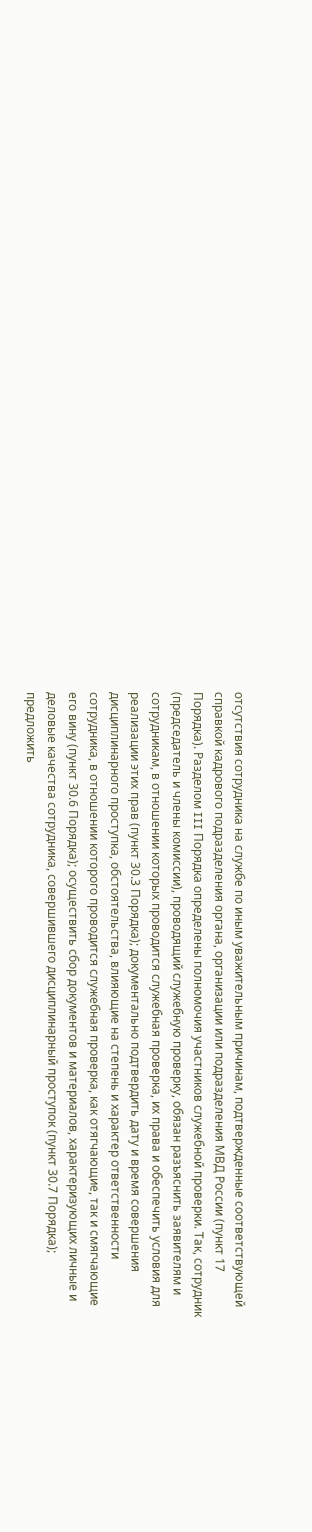отсутствия сотрудника на службе по иным уважительным причинам, подтвержденные соответствующей справкой кадрового подразделения органа, организации или подразделения МВД России (пункт 17 Порядка). Разделом III Порядка определены полномочия участников служебной проверки. Так, сотрудник (председатель и члены комиссии), проводящий служебную проверку, обязан разъяснить заявителям и сотрудникам, в отношении которых проводится служебная проверка, их права и обеспечить условия для реализации этих прав (пункт 30.3 Порядка); документально подтвердить дату и время совершения дисциплинарного проступка, обстоятельства, влияющие на степень и характер ответственности сотрудника, в отношении которого проводится служебная проверка, как отягчающие, так и смягчающие его вину (пункт 30.6 Порядка); осуществить сбор документов и материалов, характеризующих личные и деловые качества сотрудника, совершившего дисциплинарный проступок (пункт 30.7 Порядка); предложить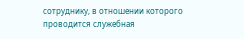сотруднику, в отношении которого проводится служебная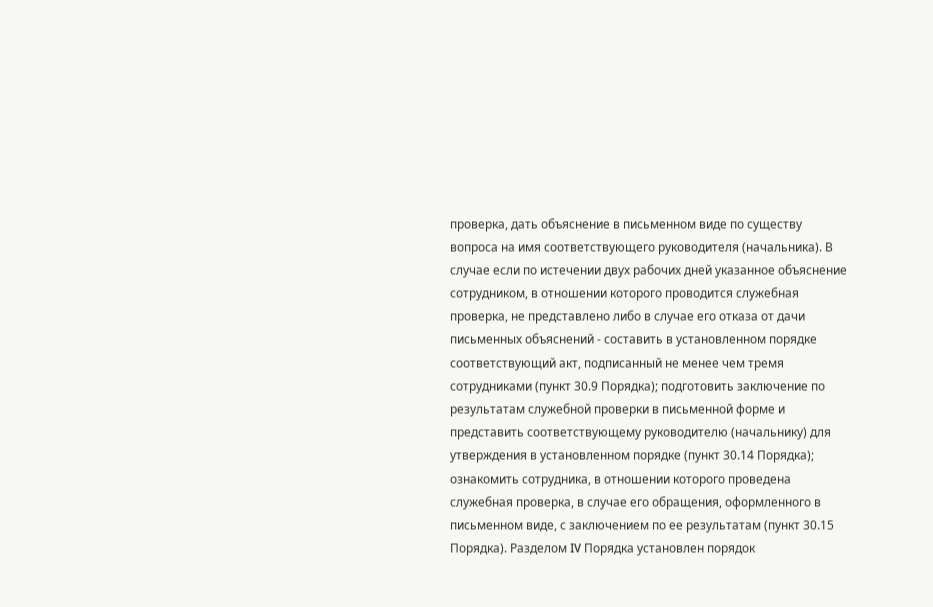проверка, дать объяснение в письменном виде по существу вопроса на имя соответствующего руководителя (начальника). В случае если по истечении двух рабочих дней указанное объяснение сотрудником, в отношении которого проводится служебная проверка, не представлено либо в случае его отказа от дачи письменных объяснений - составить в установленном порядке соответствующий акт, подписанный не менее чем тремя сотрудниками (пункт 30.9 Порядка); подготовить заключение по результатам служебной проверки в письменной форме и представить соответствующему руководителю (начальнику) для утверждения в установленном порядке (пункт 30.14 Порядка); ознакомить сотрудника, в отношении которого проведена служебная проверка, в случае его обращения, оформленного в письменном виде, с заключением по ее результатам (пункт 30.15 Порядка). Разделом IV Порядка установлен порядок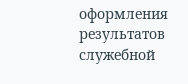оформления результатов служебной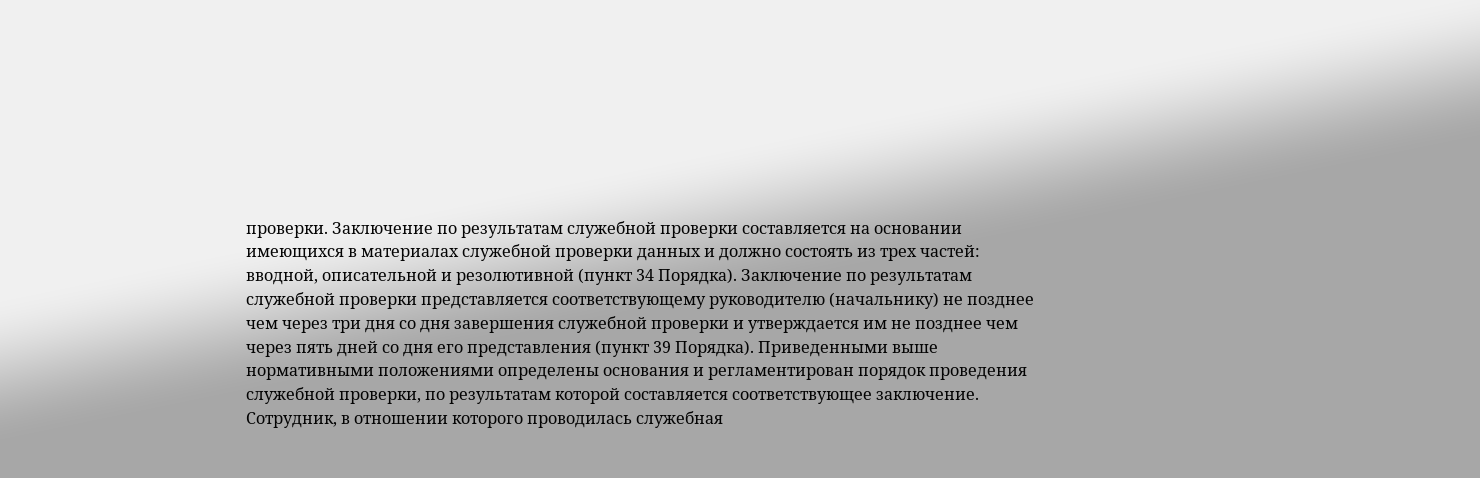проверки. Заключение по результатам служебной проверки составляется на основании имеющихся в материалах служебной проверки данных и должно состоять из трех частей: вводной, описательной и резолютивной (пункт 34 Порядка). Заключение по результатам служебной проверки представляется соответствующему руководителю (начальнику) не позднее чем через три дня со дня завершения служебной проверки и утверждается им не позднее чем через пять дней со дня его представления (пункт 39 Порядка). Приведенными выше нормативными положениями определены основания и регламентирован порядок проведения служебной проверки, по результатам которой составляется соответствующее заключение. Сотрудник, в отношении которого проводилась служебная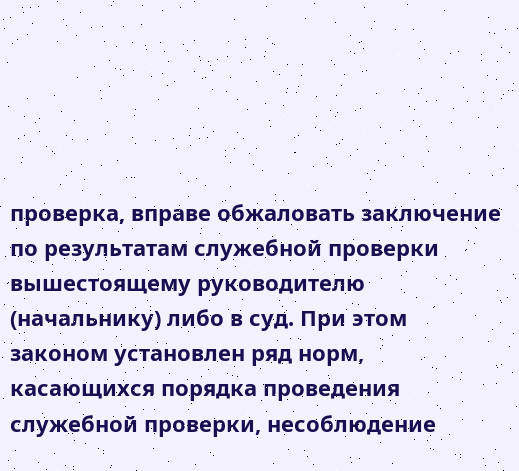проверка, вправе обжаловать заключение по результатам служебной проверки вышестоящему руководителю (начальнику) либо в суд. При этом законом установлен ряд норм, касающихся порядка проведения служебной проверки, несоблюдение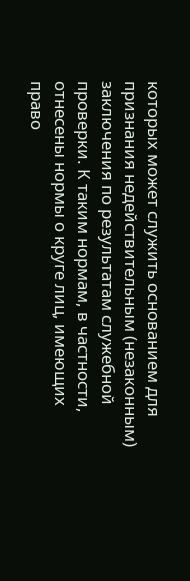которых может служить основанием для признания недействительным (незаконным) заключения по результатам служебной проверки. К таким нормам, в частности, отнесены нормы о круге лиц, имеющих право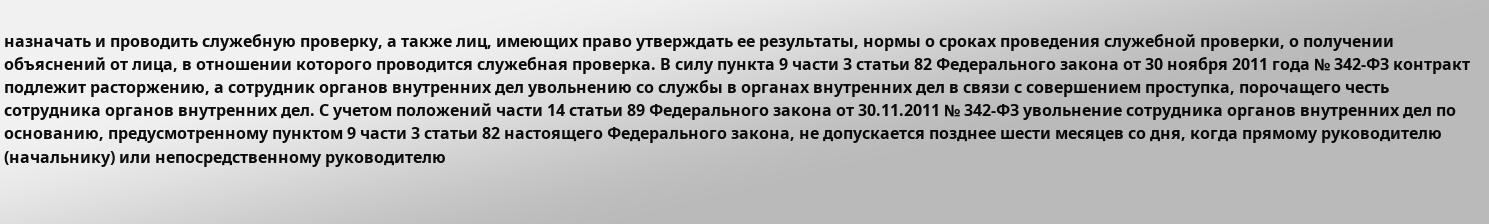назначать и проводить служебную проверку, а также лиц, имеющих право утверждать ее результаты, нормы о сроках проведения служебной проверки, о получении объяснений от лица, в отношении которого проводится служебная проверка. В силу пункта 9 части 3 статьи 82 Федерального закона от 30 ноября 2011 года № 342-ФЗ контракт подлежит расторжению, а сотрудник органов внутренних дел увольнению со службы в органах внутренних дел в связи с совершением проступка, порочащего честь сотрудника органов внутренних дел. С учетом положений части 14 статьи 89 Федерального закона от 30.11.2011 № 342-ФЗ увольнение сотрудника органов внутренних дел по основанию, предусмотренному пунктом 9 части 3 статьи 82 настоящего Федерального закона, не допускается позднее шести месяцев со дня, когда прямому руководителю (начальнику) или непосредственному руководителю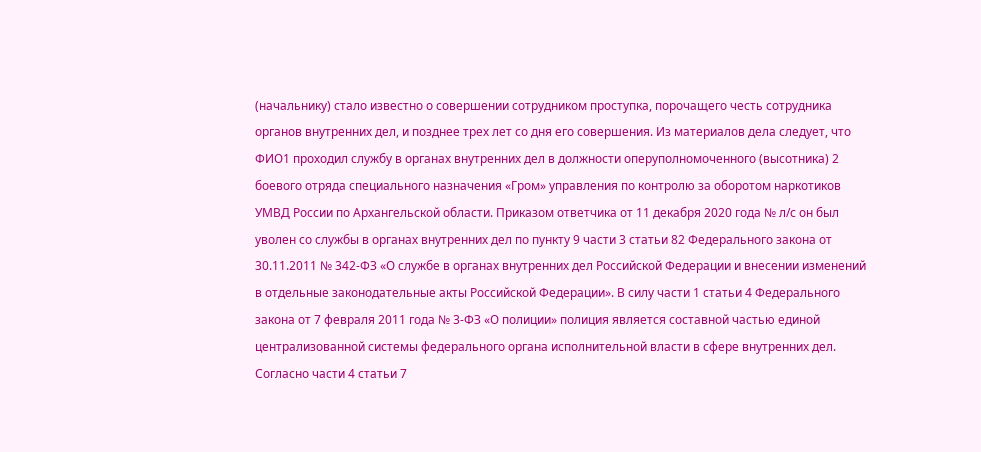(начальнику) стало известно о совершении сотрудником проступка, порочащего честь сотрудника органов внутренних дел, и позднее трех лет со дня его совершения. Из материалов дела следует, что ФИО1 проходил службу в органах внутренних дел в должности оперуполномоченного (высотника) 2 боевого отряда специального назначения «Гром» управления по контролю за оборотом наркотиков УМВД России по Архангельской области. Приказом ответчика от 11 декабря 2020 года № л/с он был уволен со службы в органах внутренних дел по пункту 9 части 3 статьи 82 Федерального закона от 30.11.2011 № 342-ФЗ «О службе в органах внутренних дел Российской Федерации и внесении изменений в отдельные законодательные акты Российской Федерации». В силу части 1 статьи 4 Федерального закона от 7 февраля 2011 года № 3-ФЗ «О полиции» полиция является составной частью единой централизованной системы федерального органа исполнительной власти в сфере внутренних дел. Согласно части 4 статьи 7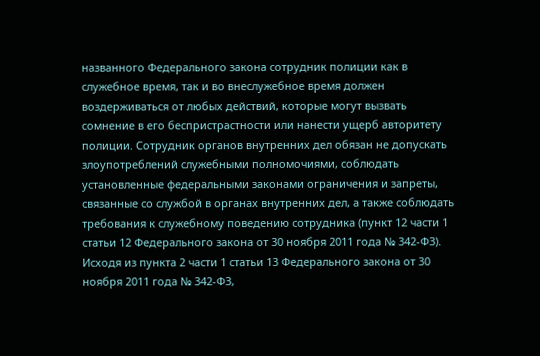названного Федерального закона сотрудник полиции как в служебное время, так и во внеслужебное время должен воздерживаться от любых действий, которые могут вызвать сомнение в его беспристрастности или нанести ущерб авторитету полиции. Сотрудник органов внутренних дел обязан не допускать злоупотреблений служебными полномочиями, соблюдать установленные федеральными законами ограничения и запреты, связанные со службой в органах внутренних дел, а также соблюдать требования к служебному поведению сотрудника (пункт 12 части 1 статьи 12 Федерального закона от 30 ноября 2011 года № 342-ФЗ). Исходя из пункта 2 части 1 статьи 13 Федерального закона от 30 ноября 2011 года № 342-ФЗ,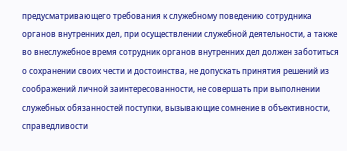предусматривающего требования к служебному поведению сотрудника органов внутренних дел, при осуществлении служебной деятельности, а также во внеслужебное время сотрудник органов внутренних дел должен заботиться о сохранении своих чести и достоинства, не допускать принятия решений из соображений личной заинтересованности, не совершать при выполнении служебных обязанностей поступки, вызывающие сомнение в объективности, справедливости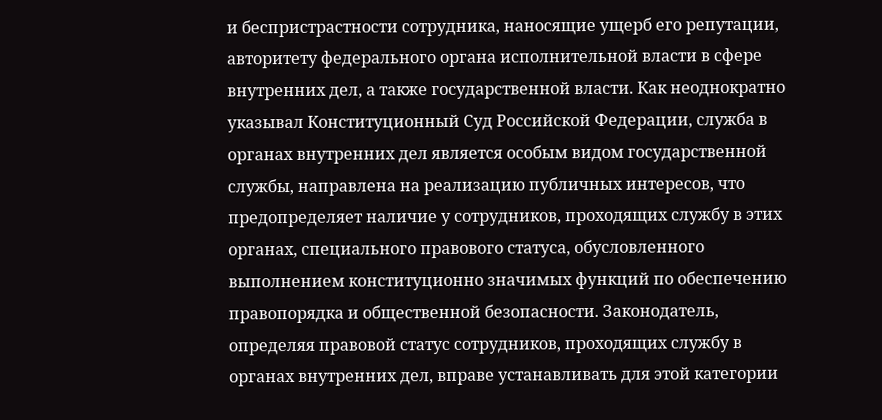и беспристрастности сотрудника, наносящие ущерб его репутации, авторитету федерального органа исполнительной власти в сфере внутренних дел, а также государственной власти. Как неоднократно указывал Конституционный Суд Российской Федерации, служба в органах внутренних дел является особым видом государственной службы, направлена на реализацию публичных интересов, что предопределяет наличие у сотрудников, проходящих службу в этих органах, специального правового статуса, обусловленного выполнением конституционно значимых функций по обеспечению правопорядка и общественной безопасности. Законодатель, определяя правовой статус сотрудников, проходящих службу в органах внутренних дел, вправе устанавливать для этой категории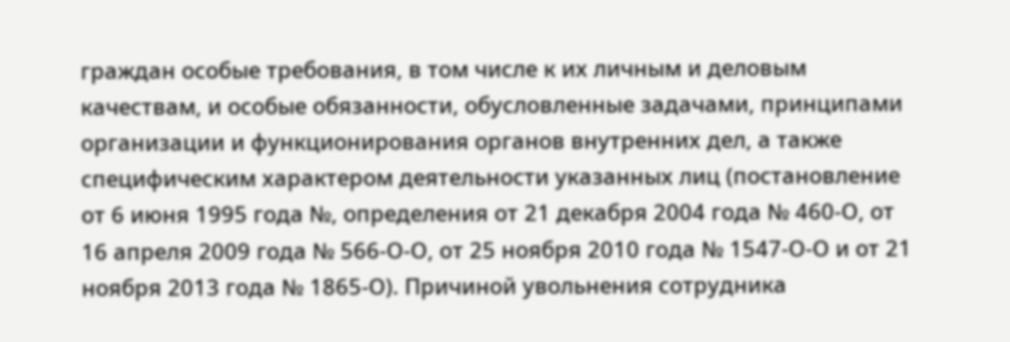граждан особые требования, в том числе к их личным и деловым качествам, и особые обязанности, обусловленные задачами, принципами организации и функционирования органов внутренних дел, а также специфическим характером деятельности указанных лиц (постановление от 6 июня 1995 года №, определения от 21 декабря 2004 года № 460-О, от 16 апреля 2009 года № 566-О-О, от 25 ноября 2010 года № 1547-О-О и от 21 ноября 2013 года № 1865-О). Причиной увольнения сотрудника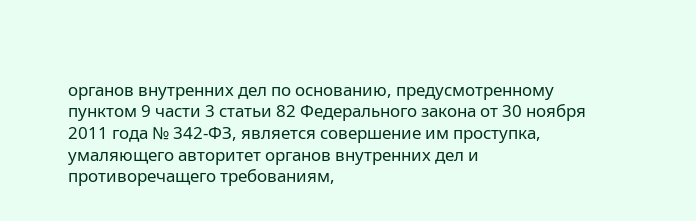органов внутренних дел по основанию, предусмотренному пунктом 9 части 3 статьи 82 Федерального закона от 30 ноября 2011 года № 342-ФЗ, является совершение им проступка, умаляющего авторитет органов внутренних дел и противоречащего требованиям,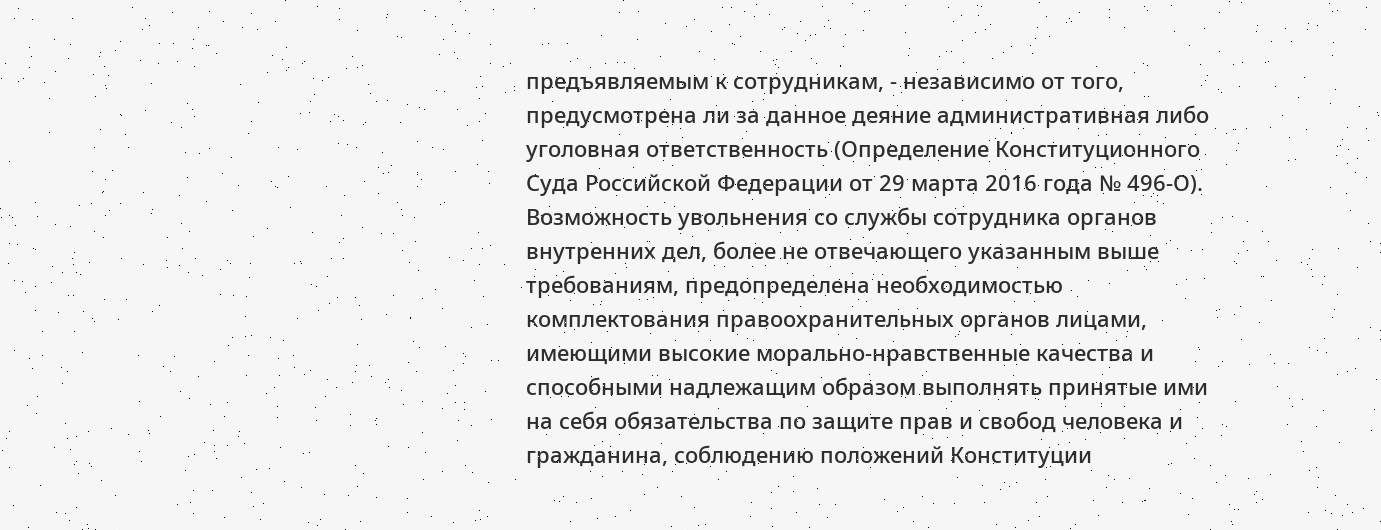предъявляемым к сотрудникам, - независимо от того, предусмотрена ли за данное деяние административная либо уголовная ответственность (Определение Конституционного Суда Российской Федерации от 29 марта 2016 года № 496-О). Возможность увольнения со службы сотрудника органов внутренних дел, более не отвечающего указанным выше требованиям, предопределена необходимостью комплектования правоохранительных органов лицами, имеющими высокие морально-нравственные качества и способными надлежащим образом выполнять принятые ими на себя обязательства по защите прав и свобод человека и гражданина, соблюдению положений Конституции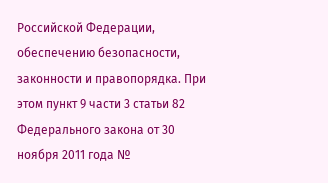Российской Федерации, обеспечению безопасности, законности и правопорядка. При этом пункт 9 части 3 статьи 82 Федерального закона от 30 ноября 2011 года №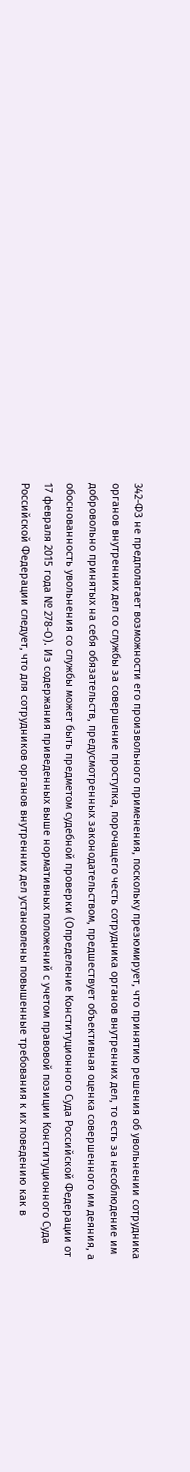342-ФЗ не предполагает возможности его произвольного применения, поскольку презюмирует, что принятию решения об увольнении сотрудника органов внутренних дел со службы за совершение проступка, порочащего честь сотрудника органов внутренних дел, то есть за несоблюдение им добровольно принятых на себя обязательств, предусмотренных законодательством, предшествует объективная оценка совершенного им деяния, а обоснованность увольнения со службы может быть предметом судебной проверки (Определение Конституционного Суда Российской Федерации от 17 февраля 2015 года № 278-О). Из содержания приведенных выше нормативных положений с учетом правовой позиции Конституционного Суда Российской Федерации следует, что для сотрудников органов внутренних дел установлены повышенные требования к их поведению как в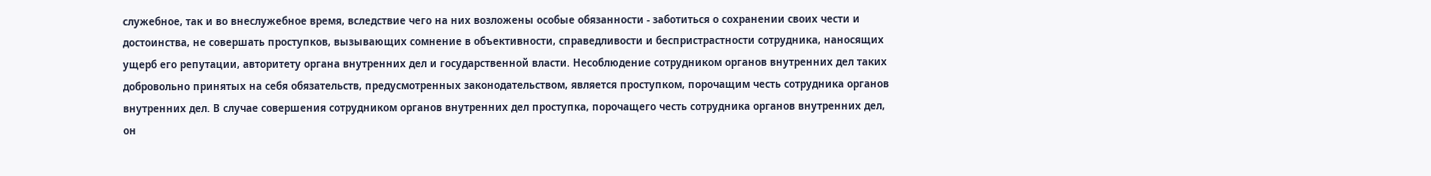служебное, так и во внеслужебное время, вследствие чего на них возложены особые обязанности - заботиться о сохранении своих чести и достоинства, не совершать проступков, вызывающих сомнение в объективности, справедливости и беспристрастности сотрудника, наносящих ущерб его репутации, авторитету органа внутренних дел и государственной власти. Несоблюдение сотрудником органов внутренних дел таких добровольно принятых на себя обязательств, предусмотренных законодательством, является проступком, порочащим честь сотрудника органов внутренних дел. В случае совершения сотрудником органов внутренних дел проступка, порочащего честь сотрудника органов внутренних дел, он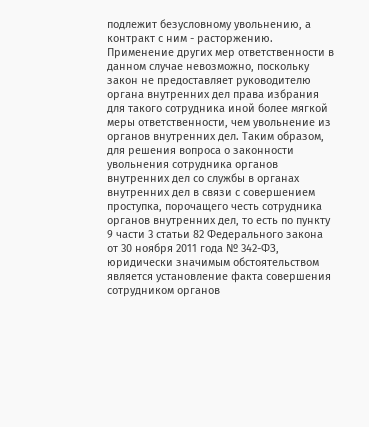подлежит безусловному увольнению, а контракт с ним - расторжению. Применение других мер ответственности в данном случае невозможно, поскольку закон не предоставляет руководителю органа внутренних дел права избрания для такого сотрудника иной более мягкой меры ответственности, чем увольнение из органов внутренних дел. Таким образом, для решения вопроса о законности увольнения сотрудника органов внутренних дел со службы в органах внутренних дел в связи с совершением проступка, порочащего честь сотрудника органов внутренних дел, то есть по пункту 9 части 3 статьи 82 Федерального закона от 30 ноября 2011 года № 342-ФЗ, юридически значимым обстоятельством является установление факта совершения сотрудником органов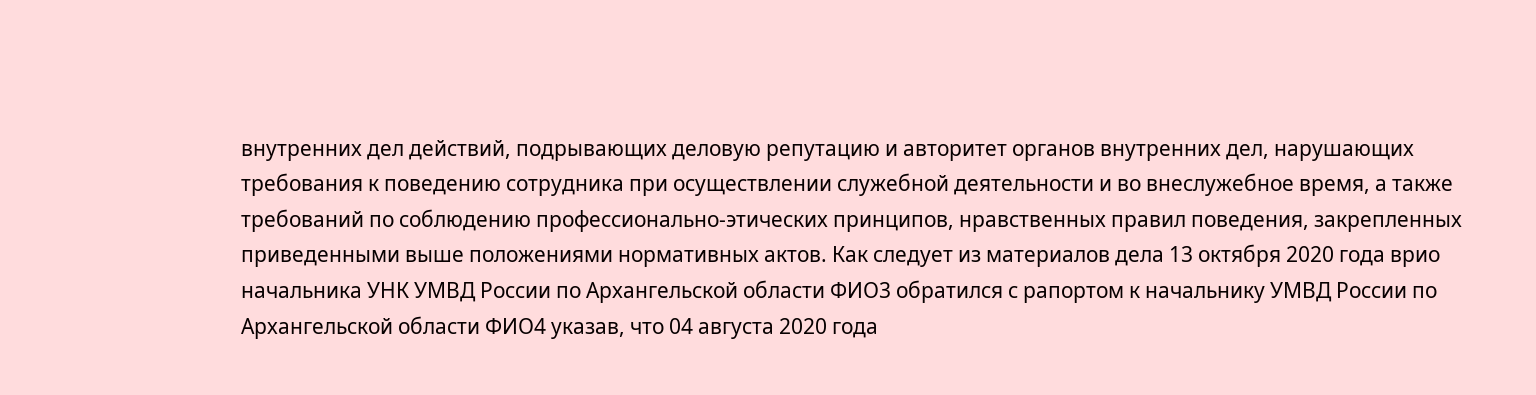внутренних дел действий, подрывающих деловую репутацию и авторитет органов внутренних дел, нарушающих требования к поведению сотрудника при осуществлении служебной деятельности и во внеслужебное время, а также требований по соблюдению профессионально-этических принципов, нравственных правил поведения, закрепленных приведенными выше положениями нормативных актов. Как следует из материалов дела 13 октября 2020 года врио начальника УНК УМВД России по Архангельской области ФИО3 обратился с рапортом к начальнику УМВД России по Архангельской области ФИО4 указав, что 04 августа 2020 года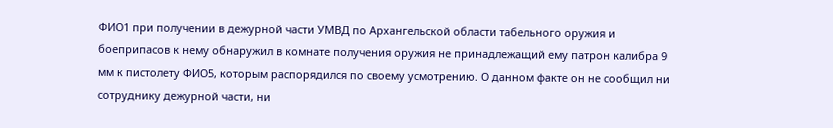ФИО1 при получении в дежурной части УМВД по Архангельской области табельного оружия и боеприпасов к нему обнаружил в комнате получения оружия не принадлежащий ему патрон калибра 9 мм к пистолету ФИО5, которым распорядился по своему усмотрению. О данном факте он не сообщил ни сотруднику дежурной части, ни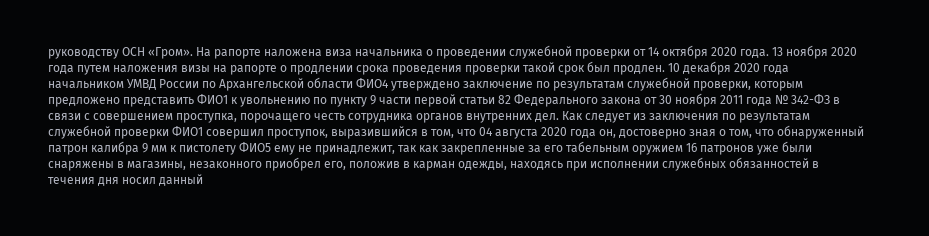руководству ОСН «Гром». На рапорте наложена виза начальника о проведении служебной проверки от 14 октября 2020 года. 13 ноября 2020 года путем наложения визы на рапорте о продлении срока проведения проверки такой срок был продлен. 10 декабря 2020 года начальником УМВД России по Архангельской области ФИО4 утверждено заключение по результатам служебной проверки, которым предложено представить ФИО1 к увольнению по пункту 9 части первой статьи 82 Федерального закона от 30 ноября 2011 года № 342-ФЗ в связи с совершением проступка, порочащего честь сотрудника органов внутренних дел. Как следует из заключения по результатам служебной проверки ФИО1 совершил проступок, выразившийся в том, что 04 августа 2020 года он, достоверно зная о том, что обнаруженный патрон калибра 9 мм к пистолету ФИО5 ему не принадлежит, так как закрепленные за его табельным оружием 16 патронов уже были снаряжены в магазины, незаконного приобрел его, положив в карман одежды, находясь при исполнении служебных обязанностей в течения дня носил данный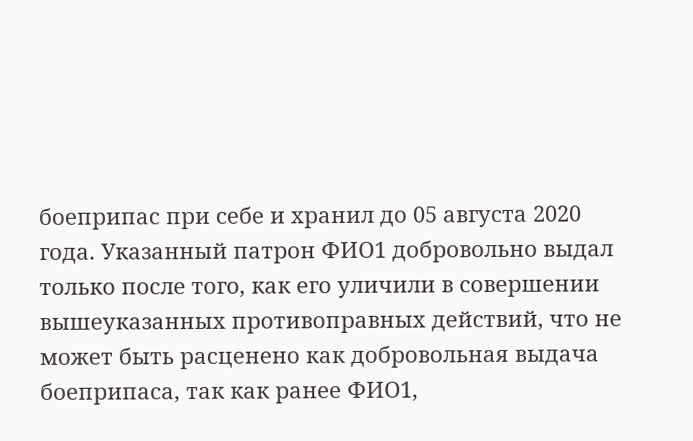боеприпас при себе и хранил до 05 августа 2020 года. Указанный патрон ФИО1 добровольно выдал только после того, как его уличили в совершении вышеуказанных противоправных действий, что не может быть расценено как добровольная выдача боеприпаса, так как ранее ФИО1,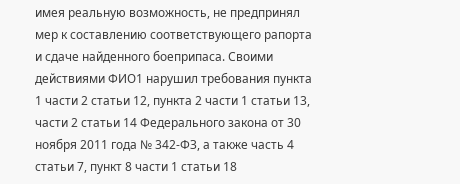имея реальную возможность, не предпринял мер к составлению соответствующего рапорта и сдаче найденного боеприпаса. Своими действиями ФИО1 нарушил требования пункта 1 части 2 статьи 12, пункта 2 части 1 статьи 13, части 2 статьи 14 Федерального закона от 30 ноября 2011 года № 342-ФЗ, а также часть 4 статьи 7, пункт 8 части 1 статьи 18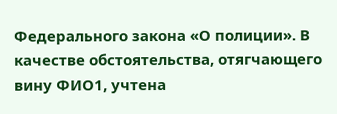Федерального закона «О полиции». В качестве обстоятельства, отягчающего вину ФИО1, учтена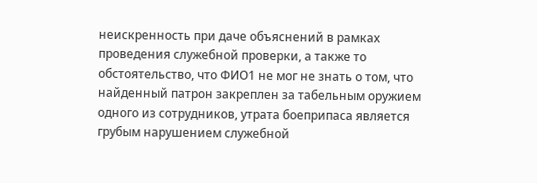неискренность при даче объяснений в рамках проведения служебной проверки, а также то обстоятельство, что ФИО1 не мог не знать о том, что найденный патрон закреплен за табельным оружием одного из сотрудников, утрата боеприпаса является грубым нарушением служебной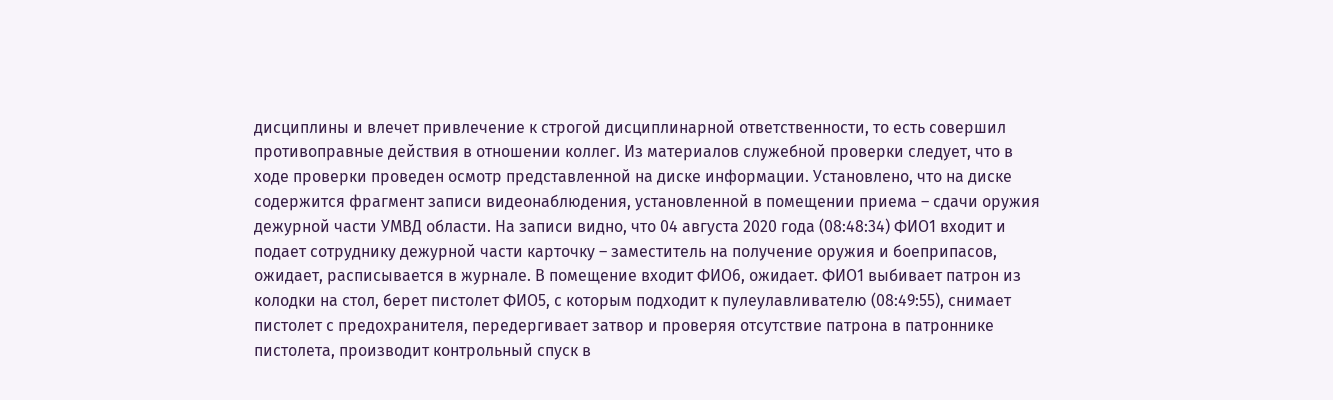дисциплины и влечет привлечение к строгой дисциплинарной ответственности, то есть совершил противоправные действия в отношении коллег. Из материалов служебной проверки следует, что в ходе проверки проведен осмотр представленной на диске информации. Установлено, что на диске содержится фрагмент записи видеонаблюдения, установленной в помещении приема – сдачи оружия дежурной части УМВД области. На записи видно, что 04 августа 2020 года (08:48:34) ФИО1 входит и подает сотруднику дежурной части карточку – заместитель на получение оружия и боеприпасов, ожидает, расписывается в журнале. В помещение входит ФИО6, ожидает. ФИО1 выбивает патрон из колодки на стол, берет пистолет ФИО5, с которым подходит к пулеулавливателю (08:49:55), снимает пистолет с предохранителя, передергивает затвор и проверяя отсутствие патрона в патроннике пистолета, производит контрольный спуск в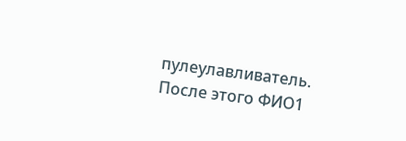пулеулавливатель. После этого ФИО1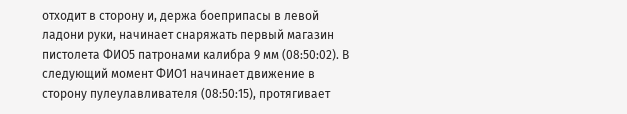отходит в сторону и, держа боеприпасы в левой ладони руки, начинает снаряжать первый магазин пистолета ФИО5 патронами калибра 9 мм (08:50:02). В следующий момент ФИО1 начинает движение в сторону пулеулавливателя (08:50:15), протягивает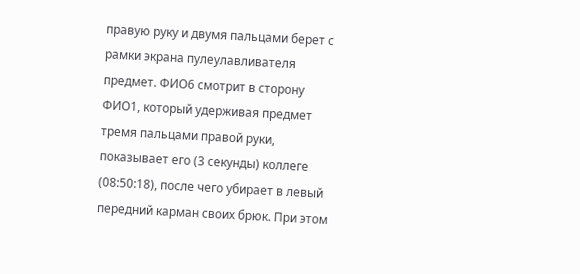правую руку и двумя пальцами берет с рамки экрана пулеулавливателя предмет. ФИО6 смотрит в сторону ФИО1, который удерживая предмет тремя пальцами правой руки, показывает его (3 секунды) коллеге (08:50:18), после чего убирает в левый передний карман своих брюк. При этом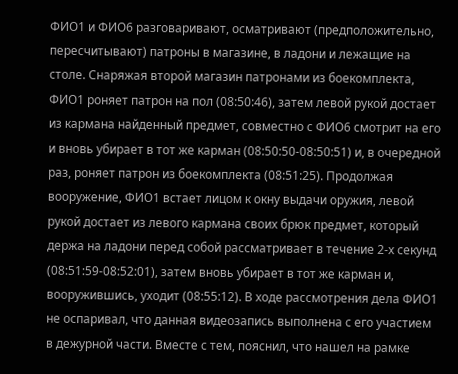ФИО1 и ФИО6 разговаривают, осматривают (предположительно, пересчитывают) патроны в магазине, в ладони и лежащие на столе. Снаряжая второй магазин патронами из боекомплекта, ФИО1 роняет патрон на пол (08:50:46), затем левой рукой достает из кармана найденный предмет, совместно с ФИО6 смотрит на его и вновь убирает в тот же карман (08:50:50-08:50:51) и, в очередной раз, роняет патрон из боекомплекта (08:51:25). Продолжая вооружение, ФИО1 встает лицом к окну выдачи оружия, левой рукой достает из левого кармана своих брюк предмет, который держа на ладони перед собой рассматривает в течение 2-х секунд (08:51:59-08:52:01), затем вновь убирает в тот же карман и, вооружившись, уходит (08:55:12). В ходе рассмотрения дела ФИО1 не оспаривал, что данная видеозапись выполнена с его участием в дежурной части. Вместе с тем, пояснил, что нашел на рамке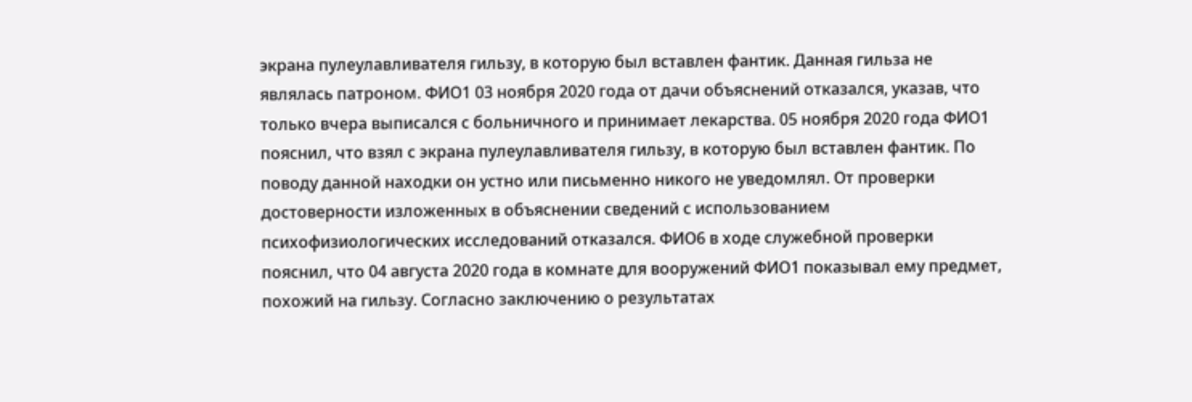экрана пулеулавливателя гильзу, в которую был вставлен фантик. Данная гильза не являлась патроном. ФИО1 03 ноября 2020 года от дачи объяснений отказался, указав, что только вчера выписался с больничного и принимает лекарства. 05 ноября 2020 года ФИО1 пояснил, что взял с экрана пулеулавливателя гильзу, в которую был вставлен фантик. По поводу данной находки он устно или письменно никого не уведомлял. От проверки достоверности изложенных в объяснении сведений с использованием психофизиологических исследований отказался. ФИО6 в ходе служебной проверки пояснил, что 04 августа 2020 года в комнате для вооружений ФИО1 показывал ему предмет, похожий на гильзу. Согласно заключению о результатах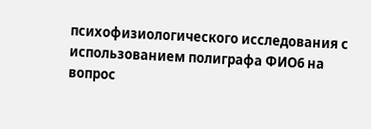психофизиологического исследования с использованием полиграфа ФИО6 на вопрос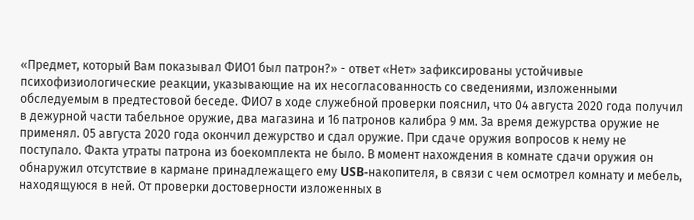«Предмет, который Вам показывал ФИО1 был патрон?» - ответ «Нет» зафиксированы устойчивые психофизиологические реакции, указывающие на их несогласованность со сведениями, изложенными обследуемым в предтестовой беседе. ФИО7 в ходе служебной проверки пояснил, что 04 августа 2020 года получил в дежурной части табельное оружие, два магазина и 16 патронов калибра 9 мм. За время дежурства оружие не применял. 05 августа 2020 года окончил дежурство и сдал оружие. При сдаче оружия вопросов к нему не поступало. Факта утраты патрона из боекомплекта не было. В момент нахождения в комнате сдачи оружия он обнаружил отсутствие в кармане принадлежащего ему USB-накопителя, в связи с чем осмотрел комнату и мебель, находящуюся в ней. От проверки достоверности изложенных в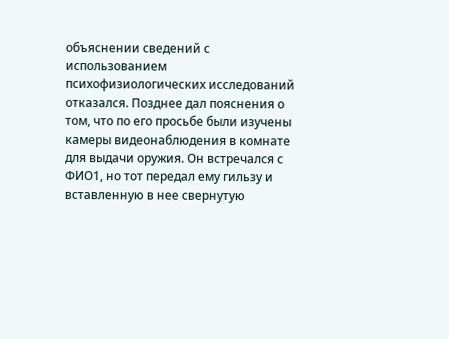объяснении сведений с использованием психофизиологических исследований отказался. Позднее дал пояснения о том, что по его просьбе были изучены камеры видеонаблюдения в комнате для выдачи оружия. Он встречался с ФИО1, но тот передал ему гильзу и вставленную в нее свернутую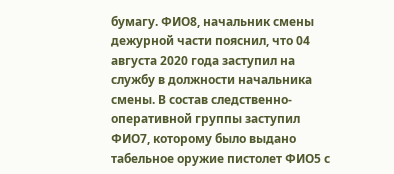бумагу. ФИО8, начальник смены дежурной части пояснил, что 04 августа 2020 года заступил на службу в должности начальника смены. В состав следственно-оперативной группы заступил ФИО7, которому было выдано табельное оружие пистолет ФИО5 с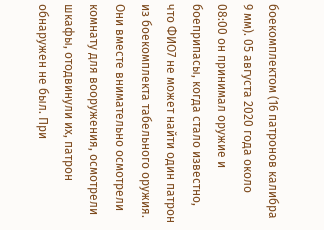боекомплектом (16 патронов калибра 9 мм). 05 августа 2020 года около 08:00 он принимал оружие и боеприпасы, когда стало известно, что ФИО7 не может найти один патрон из боекомплекта табельного оружия. Они вместе внимательно осмотрели комнату для вооружения, осмотрели шкафы, отодвинули их, патрон обнаружен не был. При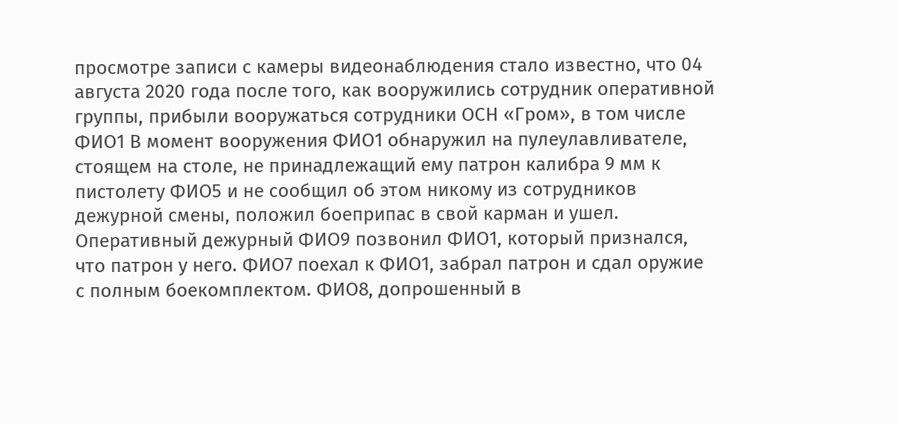просмотре записи с камеры видеонаблюдения стало известно, что 04 августа 2020 года после того, как вооружились сотрудник оперативной группы, прибыли вооружаться сотрудники ОСН «Гром», в том числе ФИО1 В момент вооружения ФИО1 обнаружил на пулеулавливателе, стоящем на столе, не принадлежащий ему патрон калибра 9 мм к пистолету ФИО5 и не сообщил об этом никому из сотрудников дежурной смены, положил боеприпас в свой карман и ушел. Оперативный дежурный ФИО9 позвонил ФИО1, который признался, что патрон у него. ФИО7 поехал к ФИО1, забрал патрон и сдал оружие с полным боекомплектом. ФИО8, допрошенный в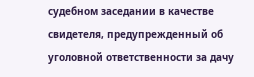судебном заседании в качестве свидетеля, предупрежденный об уголовной ответственности за дачу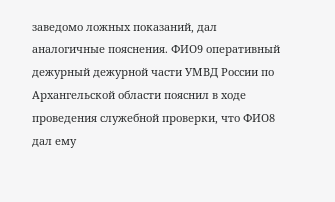заведомо ложных показаний, дал аналогичные пояснения. ФИО9 оперативный дежурный дежурной части УМВД России по Архангельской области пояснил в ходе проведения служебной проверки, что ФИО8 дал ему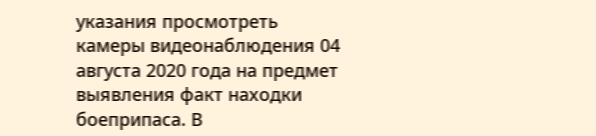указания просмотреть камеры видеонаблюдения 04 августа 2020 года на предмет выявления факт находки боеприпаса. В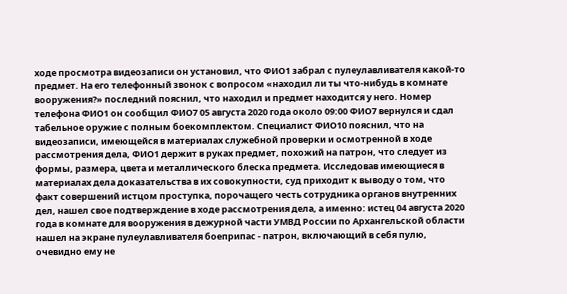ходе просмотра видеозаписи он установил, что ФИО1 забрал с пулеулавливателя какой-то предмет. На его телефонный звонок с вопросом «находил ли ты что-нибудь в комнате вооружения?» последний пояснил, что находил и предмет находится у него. Номер телефона ФИО1 он сообщил ФИО7 05 августа 2020 года около 09:00 ФИО7 вернулся и сдал табельное оружие с полным боекомплектом. Специалист ФИО10 пояснил, что на видеозаписи, имеющейся в материалах служебной проверки и осмотренной в ходе рассмотрения дела, ФИО1 держит в руках предмет, похожий на патрон, что следует из формы, размера, цвета и металлического блеска предмета. Исследовав имеющиеся в материалах дела доказательства в их совокупности, суд приходит к выводу о том, что факт совершений истцом проступка, порочащего честь сотрудника органов внутренних дел, нашел свое подтверждение в ходе рассмотрения дела, а именно: истец 04 августа 2020 года в комнате для вооружения в дежурной части УМВД России по Архангельской области нашел на экране пулеулавливателя боеприпас - патрон, включающий в себя пулю, очевидно ему не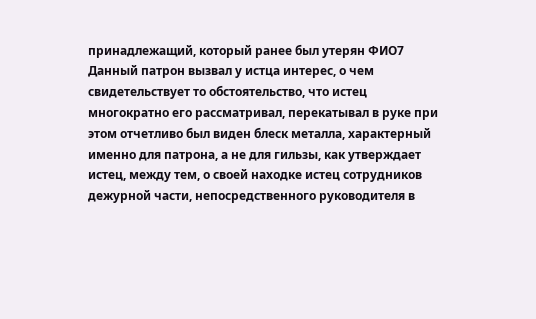принадлежащий, который ранее был утерян ФИО7 Данный патрон вызвал у истца интерес, о чем свидетельствует то обстоятельство, что истец многократно его рассматривал, перекатывал в руке при этом отчетливо был виден блеск металла, характерный именно для патрона, а не для гильзы, как утверждает истец, между тем, о своей находке истец сотрудников дежурной части, непосредственного руководителя в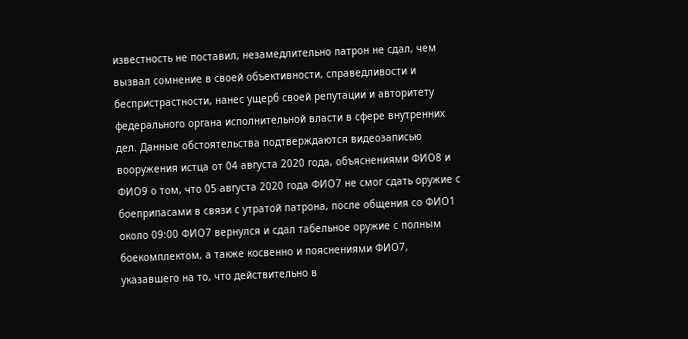известность не поставил, незамедлительно патрон не сдал, чем вызвал сомнение в своей объективности, справедливости и беспристрастности, нанес ущерб своей репутации и авторитету федерального органа исполнительной власти в сфере внутренних дел. Данные обстоятельства подтверждаются видеозаписью вооружения истца от 04 августа 2020 года, объяснениями ФИО8 и ФИО9 о том, что 05 августа 2020 года ФИО7 не смог сдать оружие с боеприпасами в связи с утратой патрона, после общения со ФИО1 около 09:00 ФИО7 вернулся и сдал табельное оружие с полным боекомплектом, а также косвенно и пояснениями ФИО7, указавшего на то, что действительно в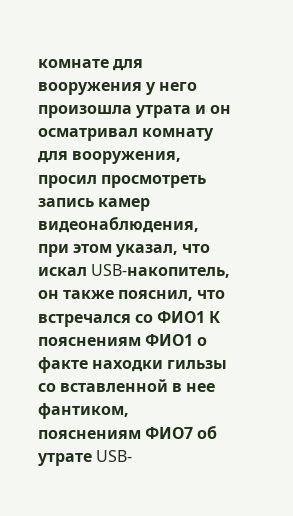комнате для вооружения у него произошла утрата и он осматривал комнату для вооружения, просил просмотреть запись камер видеонаблюдения, при этом указал, что искал USB-накопитель, он также пояснил, что встречался со ФИО1 К пояснениям ФИО1 о факте находки гильзы со вставленной в нее фантиком, пояснениям ФИО7 об утрате USB-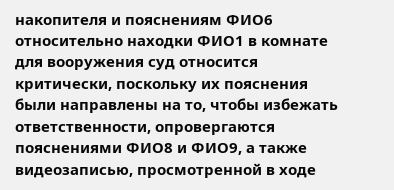накопителя и пояснениям ФИО6 относительно находки ФИО1 в комнате для вооружения суд относится критически, поскольку их пояснения были направлены на то, чтобы избежать ответственности, опровергаются пояснениями ФИО8 и ФИО9, а также видеозаписью, просмотренной в ходе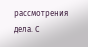рассмотрения дела. С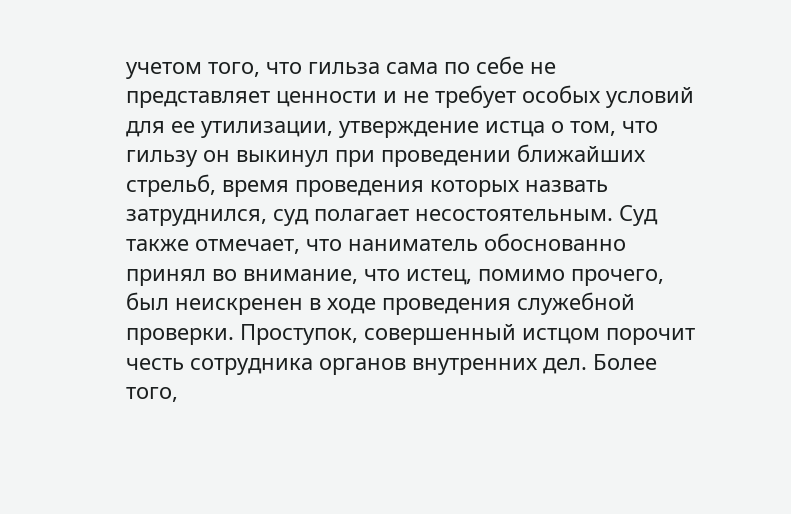учетом того, что гильза сама по себе не представляет ценности и не требует особых условий для ее утилизации, утверждение истца о том, что гильзу он выкинул при проведении ближайших стрельб, время проведения которых назвать затруднился, суд полагает несостоятельным. Суд также отмечает, что наниматель обоснованно принял во внимание, что истец, помимо прочего, был неискренен в ходе проведения служебной проверки. Проступок, совершенный истцом порочит честь сотрудника органов внутренних дел. Более того,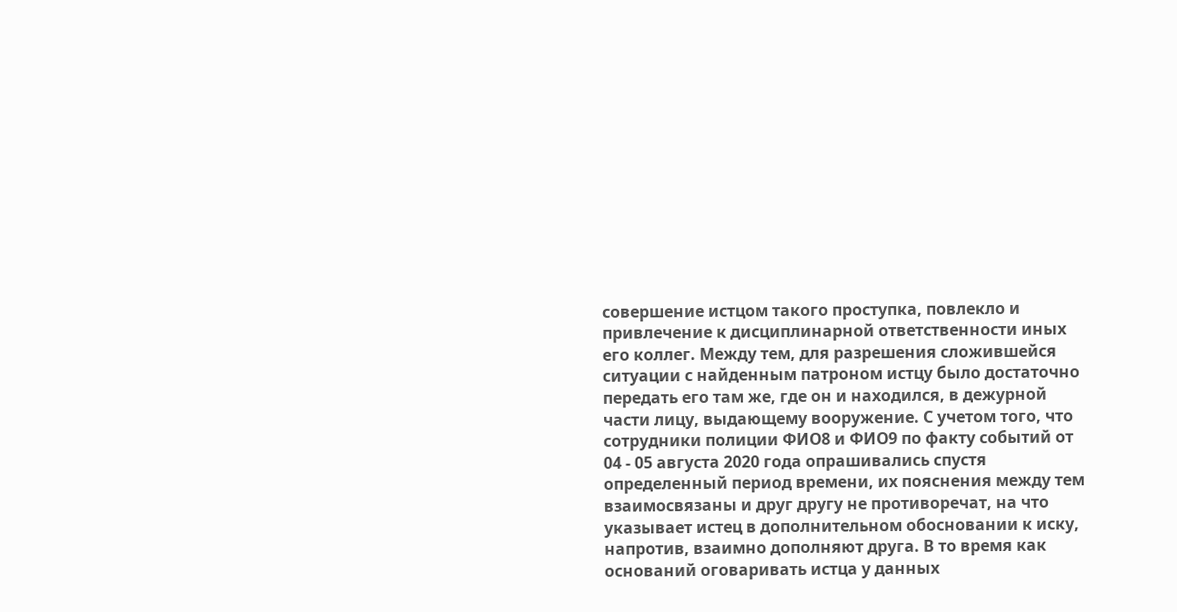совершение истцом такого проступка, повлекло и привлечение к дисциплинарной ответственности иных его коллег. Между тем, для разрешения сложившейся ситуации с найденным патроном истцу было достаточно передать его там же, где он и находился, в дежурной части лицу, выдающему вооружение. С учетом того, что сотрудники полиции ФИО8 и ФИО9 по факту событий от 04 - 05 августа 2020 года опрашивались спустя определенный период времени, их пояснения между тем взаимосвязаны и друг другу не противоречат, на что указывает истец в дополнительном обосновании к иску, напротив, взаимно дополняют друга. В то время как оснований оговаривать истца у данных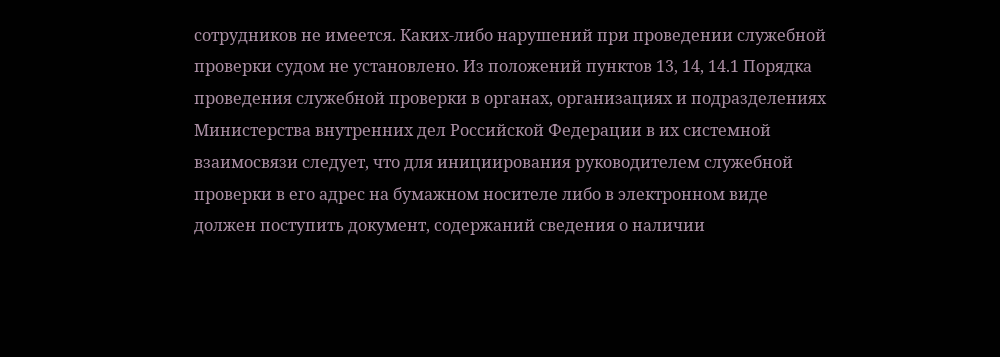сотрудников не имеется. Каких-либо нарушений при проведении служебной проверки судом не установлено. Из положений пунктов 13, 14, 14.1 Порядка проведения служебной проверки в органах, организациях и подразделениях Министерства внутренних дел Российской Федерации в их системной взаимосвязи следует, что для инициирования руководителем служебной проверки в его адрес на бумажном носителе либо в электронном виде должен поступить документ, содержаний сведения о наличии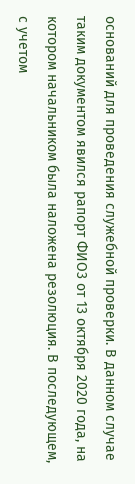оснований для проведения служебной проверки. В данном случае таким документом явился рапорт ФИО3 от 13 октября 2020 года, на котором начальником была наложена резолюция. В последующем, с учетом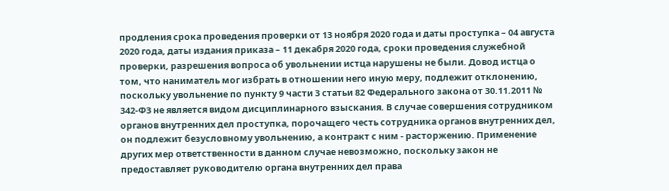продления срока проведения проверки от 13 ноября 2020 года и даты проступка – 04 августа 2020 года, даты издания приказа – 11 декабря 2020 года, сроки проведения служебной проверки, разрешения вопроса об увольнении истца нарушены не были. Довод истца о том, что наниматель мог избрать в отношении него иную меру, подлежит отклонению, поскольку увольнение по пункту 9 части 3 статьи 82 Федерального закона от 30.11.2011 № 342-ФЗ не является видом дисциплинарного взыскания. В случае совершения сотрудником органов внутренних дел проступка, порочащего честь сотрудника органов внутренних дел, он подлежит безусловному увольнению, а контракт с ним - расторжению. Применение других мер ответственности в данном случае невозможно, поскольку закон не предоставляет руководителю органа внутренних дел права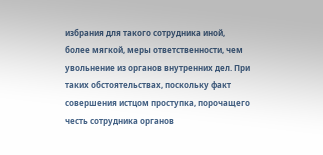избрания для такого сотрудника иной, более мягкой, меры ответственности, чем увольнение из органов внутренних дел. При таких обстоятельствах, поскольку факт совершения истцом проступка, порочащего честь сотрудника органов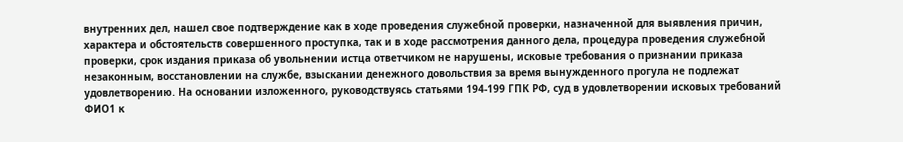внутренних дел, нашел свое подтверждение как в ходе проведения служебной проверки, назначенной для выявления причин, характера и обстоятельств совершенного проступка, так и в ходе рассмотрения данного дела, процедура проведения служебной проверки, срок издания приказа об увольнении истца ответчиком не нарушены, исковые требования о признании приказа незаконным, восстановлении на службе, взыскании денежного довольствия за время вынужденного прогула не подлежат удовлетворению. На основании изложенного, руководствуясь статьями 194-199 ГПК РФ, суд в удовлетворении исковых требований ФИО1 к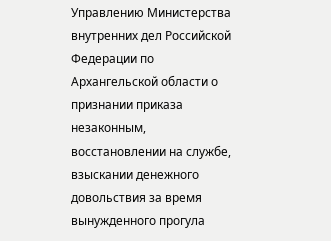Управлению Министерства внутренних дел Российской Федерации по Архангельской области о признании приказа незаконным, восстановлении на службе, взыскании денежного довольствия за время вынужденного прогула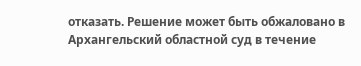отказать. Решение может быть обжаловано в Архангельский областной суд в течение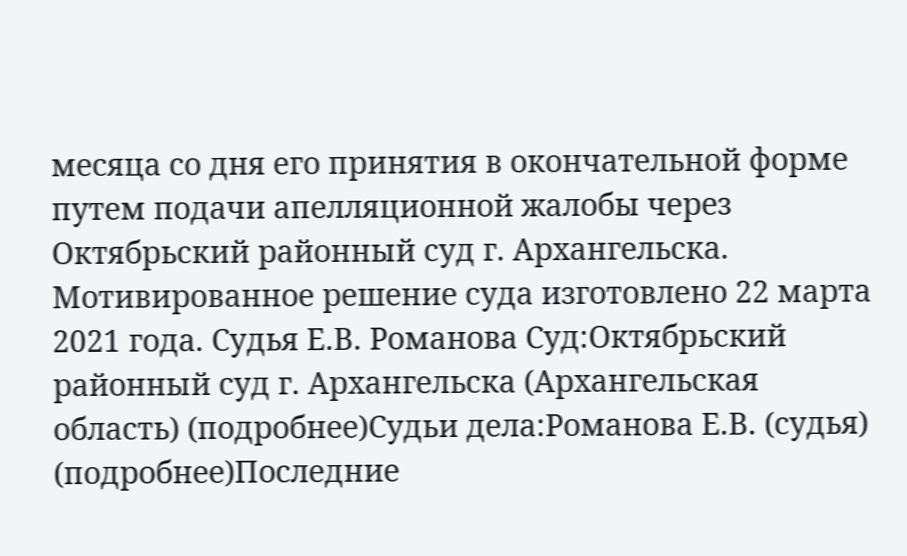месяца со дня его принятия в окончательной форме путем подачи апелляционной жалобы через Октябрьский районный суд г. Архангельска. Мотивированное решение суда изготовлено 22 марта 2021 года. Судья Е.В. Романова Суд:Октябрьский районный суд г. Архангельска (Архангельская область) (подробнее)Судьи дела:Романова Е.В. (судья) (подробнее)Последние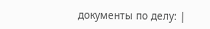документы по делу: |